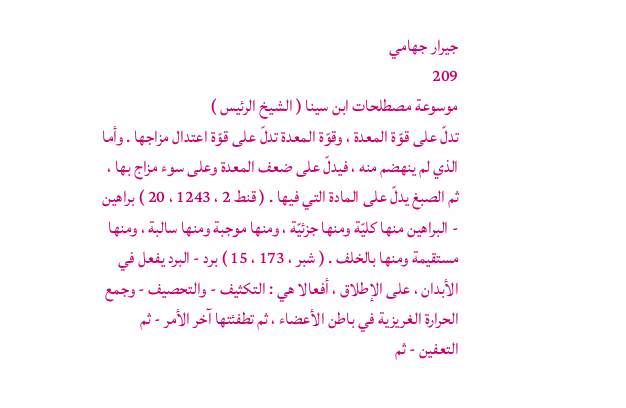جيرار جهامي
209
موسوعة مصطلحات ابن سينا ( الشيخ الرئيس )
تدلّ على قوّة المعدة ، وقوّة المعدة تدلّ على قوّة اعتدال مزاجها . وأما الذي لم ينهضم منه ، فيدلّ على ضعف المعدة وعلى سوء مزاج بها ، ثم الصبغ يدلّ على المادة التي فيها . ( قنط 2 ، 1243 ، 20 ) براهين - البراهين منها كليّة ومنها جزئيّة ، ومنها موجبة ومنها سالبة ، ومنها مستقيمة ومنها بالخلف . ( شبر ، 173 ، 15 ) برد - البرد يفعل في الأبدان ، على الإطلاق ، أفعالا هي : التكثيف - والتحصيف - وجمع الحرارة الغريزية في باطن الأعضاء ، ثم تطفئتها آخر الأمر - ثم التعفين - ثم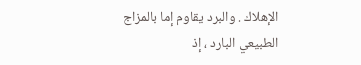الإهلاك . والبرد يقاوم إما بالمزاج الطبيعي البارد ، إذ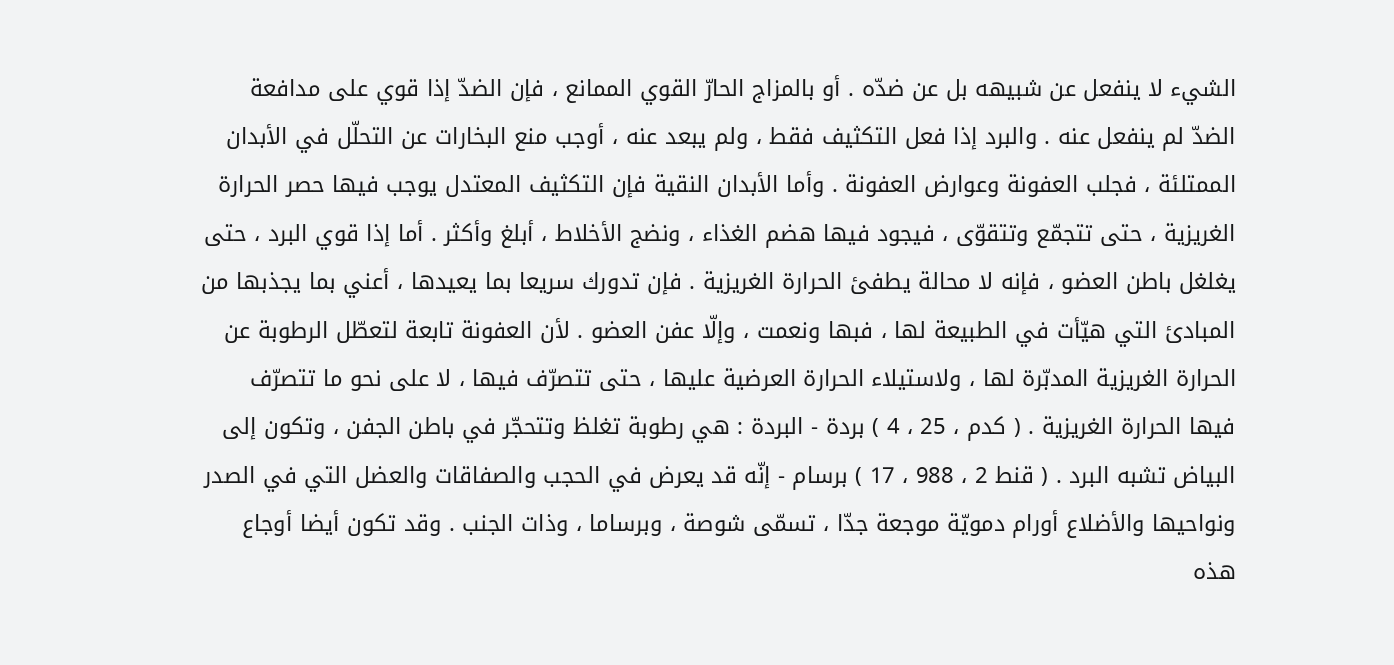الشيء لا ينفعل عن شبيهه بل عن ضدّه . أو بالمزاج الحارّ القوي الممانع ، فإن الضدّ إذا قوي على مدافعة الضدّ لم ينفعل عنه . والبرد إذا فعل التكثيف فقط ، ولم يبعد عنه ، أوجب منع البخارات عن التحلّل في الأبدان الممتلئة ، فجلب العفونة وعوارض العفونة . وأما الأبدان النقية فإن التكثيف المعتدل يوجب فيها حصر الحرارة الغريزية ، حتى تتجمّع وتتقوّى ، فيجود فيها هضم الغذاء ، ونضج الأخلاط ، أبلغ وأكثر . أما إذا قوي البرد ، حتى يغلغل باطن العضو ، فإنه لا محالة يطفئ الحرارة الغريزية . فإن تدورك سريعا بما يعيدها ، أعني بما يجذبها من المبادئ التي هيّأت في الطبيعة لها ، فبها ونعمت ، وإلّا عفن العضو . لأن العفونة تابعة لتعطّل الرطوبة عن الحرارة الغريزية المدبّرة لها ، ولاستيلاء الحرارة العرضية عليها ، حتى تتصرّف فيها ، لا على نحو ما تتصرّف فيها الحرارة الغريزية . ( كدم ، 25 ، 4 ) بردة - البردة : هي رطوبة تغلظ وتتحجّر في باطن الجفن ، وتكون إلى البياض تشبه البرد . ( قنط 2 ، 988 ، 17 ) برسام - إنّه قد يعرض في الحجب والصفاقات والعضل التي في الصدر ونواحيها والأضلاع أورام دمويّة موجعة جدّا ، تسمّى شوصة ، وبرساما ، وذات الجنب . وقد تكون أيضا أوجاع هذه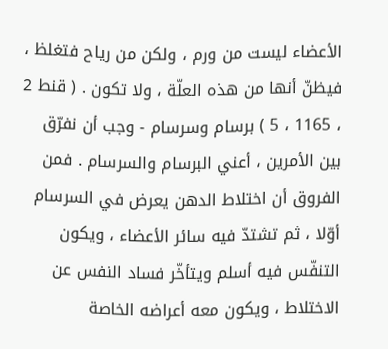الأعضاء ليست من ورم ، ولكن من رياح فتغلظ ، فيظنّ أنها من هذه العلّة ، ولا تكون . ( قنط 2 ، 1165 ، 5 ) برسام وسرسام - وجب أن نفرّق بين الأمرين ، أعني البرسام والسرسام . فمن الفروق أن اختلاط الدهن يعرض في السرسام أوّلا ، ثم تشتدّ فيه سائر الأعضاء ، ويكون التنفّس فيه أسلم ويتأخّر فساد النفس عن الاختلاط ، ويكون معه أعراضه الخاصة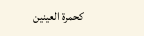كحمرة العينين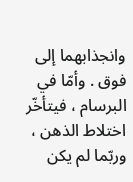وانجذابهما إلى فوق . وأمّا في البرسام ، فيتأخّر اختلاط الذهن ، وربّما لم يكن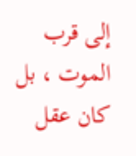إلى قرب الموت ، بل كان عقل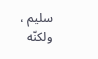سليم ، ولكنّه